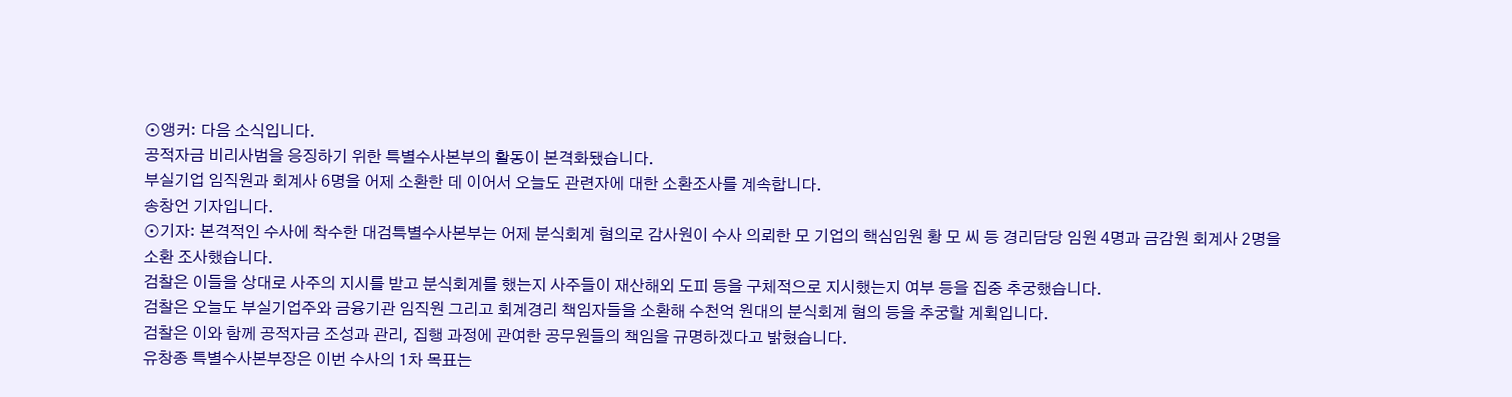⊙앵커: 다음 소식입니다.
공적자금 비리사범을 응징하기 위한 특별수사본부의 활동이 본격화됐습니다.
부실기업 임직원과 회계사 6명을 어제 소환한 데 이어서 오늘도 관련자에 대한 소환조사를 계속합니다.
송창언 기자입니다.
⊙기자: 본격적인 수사에 착수한 대검특별수사본부는 어제 분식회계 혐의로 감사원이 수사 의뢰한 모 기업의 핵심임원 황 모 씨 등 경리담당 임원 4명과 금감원 회계사 2명을 소환 조사했습니다.
검찰은 이들을 상대로 사주의 지시를 받고 분식회계를 했는지 사주들이 재산해외 도피 등을 구체적으로 지시했는지 여부 등을 집중 추궁했습니다.
검찰은 오늘도 부실기업주와 금융기관 임직원 그리고 회계경리 책임자들을 소환해 수천억 원대의 분식회계 혐의 등을 추궁할 계획입니다.
검찰은 이와 함께 공적자금 조성과 관리, 집행 과정에 관여한 공무원들의 책임을 규명하겠다고 밝혔습니다.
유창종 특별수사본부장은 이번 수사의 1차 목표는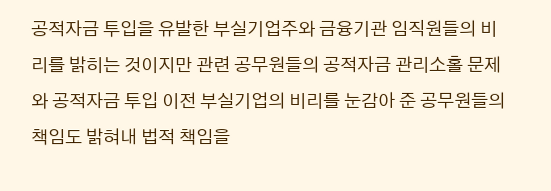공적자금 투입을 유발한 부실기업주와 금융기관 임직원들의 비리를 밝히는 것이지만 관련 공무원들의 공적자금 관리소홀 문제와 공적자금 투입 이전 부실기업의 비리를 눈감아 준 공무원들의 책임도 밝혀내 법적 책임을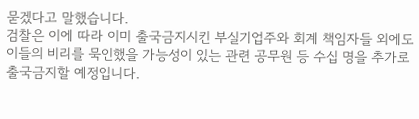묻겠다고 말했습니다.
검찰은 이에 따라 이미 출국금지시킨 부실기업주와 회계 책임자들 외에도 이들의 비리를 묵인했을 가능성이 있는 관련 공무원 등 수십 명을 추가로 출국금지할 예정입니다.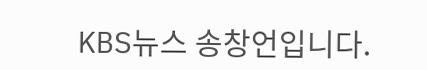KBS뉴스 송창언입니다.